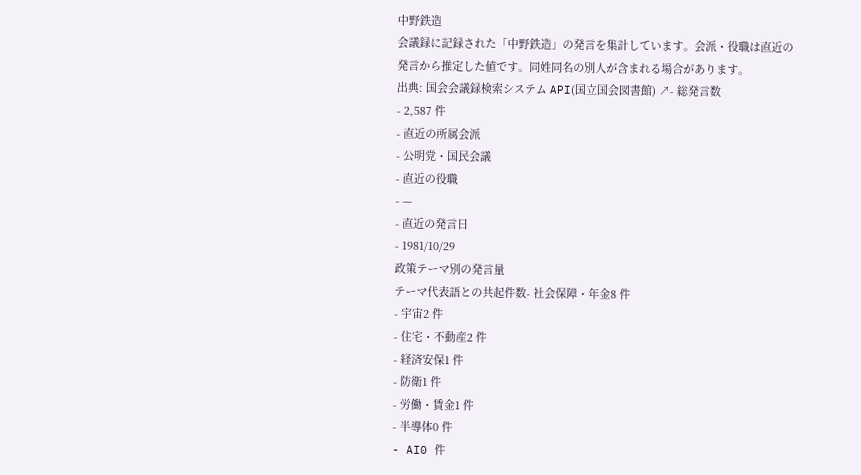中野鉄造
会議録に記録された「中野鉄造」の発言を集計しています。会派・役職は直近の発言から推定した値です。同姓同名の別人が含まれる場合があります。
出典: 国会会議録検索システム API(国立国会図書館) ↗- 総発言数
- 2,587 件
- 直近の所属会派
- 公明党・国民会議
- 直近の役職
- —
- 直近の発言日
- 1981/10/29
政策テーマ別の発言量
テーマ代表語との共起件数- 社会保障・年金8 件
- 宇宙2 件
- 住宅・不動産2 件
- 経済安保1 件
- 防衛1 件
- 労働・賃金1 件
- 半導体0 件
- AI0 件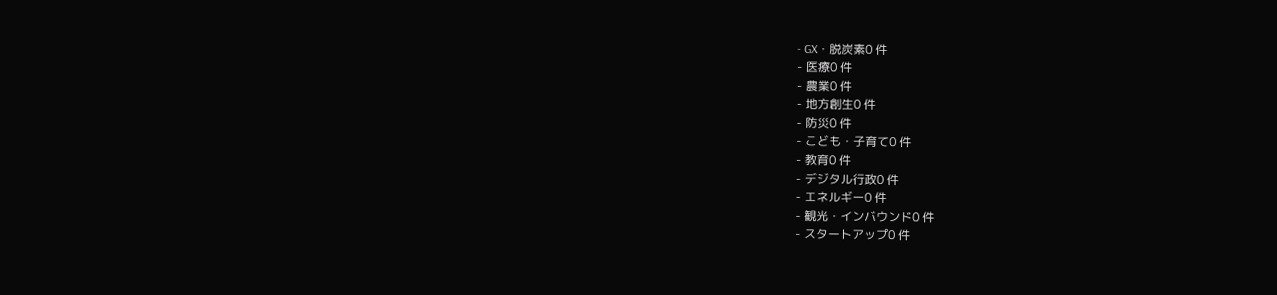- GX・脱炭素0 件
- 医療0 件
- 農業0 件
- 地方創生0 件
- 防災0 件
- こども・子育て0 件
- 教育0 件
- デジタル行政0 件
- エネルギー0 件
- 観光・インバウンド0 件
- スタートアップ0 件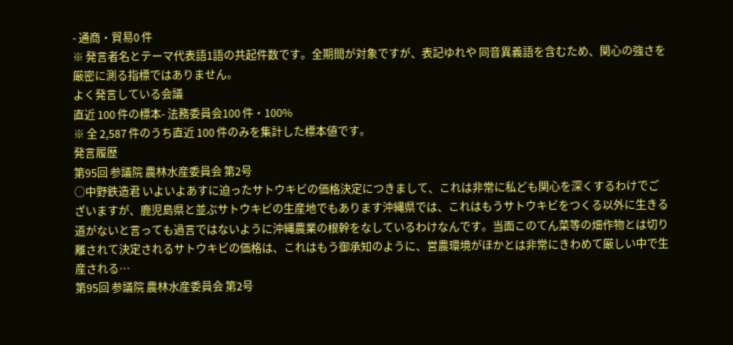- 通商・貿易0 件
※ 発言者名とテーマ代表語1語の共起件数です。全期間が対象ですが、表記ゆれや 同音異義語を含むため、関心の強さを厳密に測る指標ではありません。
よく発言している会議
直近 100 件の標本- 法務委員会100 件・100%
※ 全 2,587 件のうち直近 100 件のみを集計した標本値です。
発言履歴
第95回 参議院 農林水産委員会 第2号
○中野鉄造君 いよいよあすに迫ったサトウキビの価格決定につきまして、これは非常に私ども関心を深くするわけでございますが、鹿児島県と並ぶサトウキビの生産地でもあります沖縄県では、これはもうサトウキビをつくる以外に生きる道がないと言っても過言ではないように沖縄農業の根幹をなしているわけなんです。当面このてん菜等の畑作物とは切り離されて決定されるサトウキビの価格は、これはもう御承知のように、営農環境がほかとは非常にきわめて厳しい中で生産される…
第95回 参議院 農林水産委員会 第2号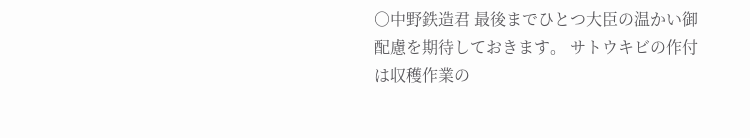○中野鉄造君 最後までひとつ大臣の温かい御配慮を期待しておきます。 サトウキビの作付は収穫作業の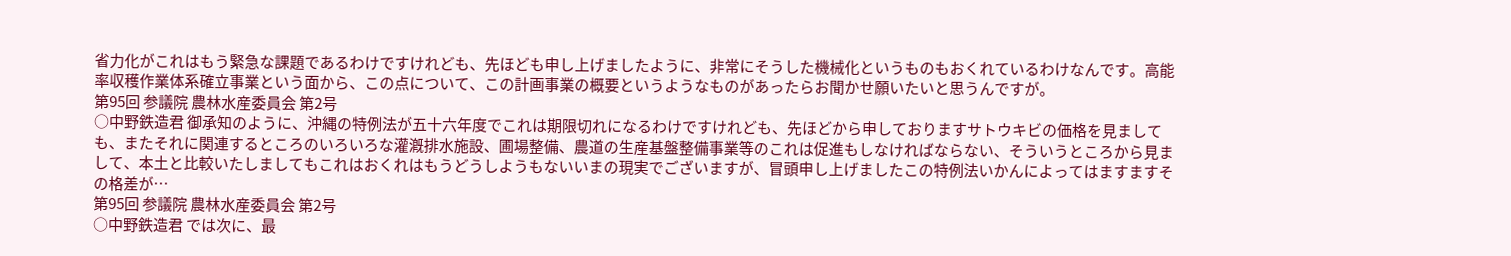省力化がこれはもう緊急な課題であるわけですけれども、先ほども申し上げましたように、非常にそうした機械化というものもおくれているわけなんです。高能率収穫作業体系確立事業という面から、この点について、この計画事業の概要というようなものがあったらお聞かせ願いたいと思うんですが。
第95回 参議院 農林水産委員会 第2号
○中野鉄造君 御承知のように、沖縄の特例法が五十六年度でこれは期限切れになるわけですけれども、先ほどから申しておりますサトウキビの価格を見ましても、またそれに関連するところのいろいろな灌漑排水施設、圃場整備、農道の生産基盤整備事業等のこれは促進もしなければならない、そういうところから見まして、本土と比較いたしましてもこれはおくれはもうどうしようもないいまの現実でございますが、冒頭申し上げましたこの特例法いかんによってはますますその格差が…
第95回 参議院 農林水産委員会 第2号
○中野鉄造君 では次に、最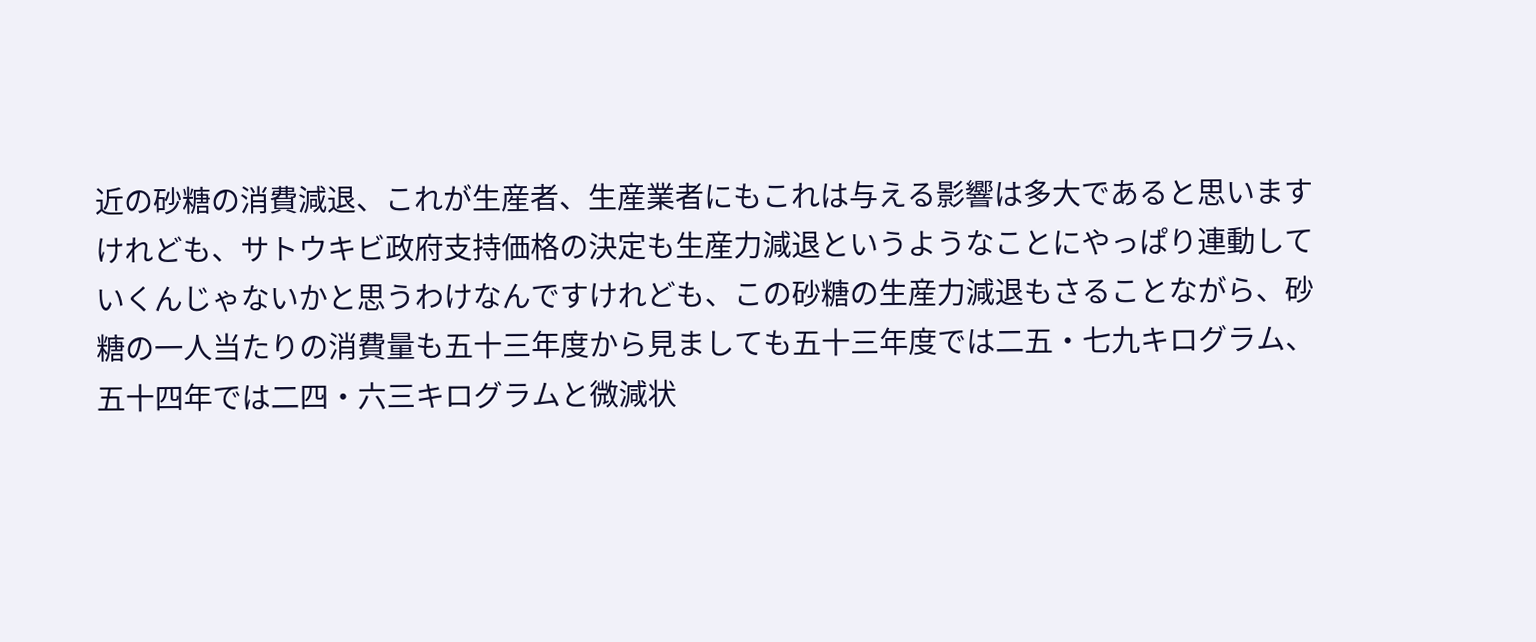近の砂糖の消費減退、これが生産者、生産業者にもこれは与える影響は多大であると思いますけれども、サトウキビ政府支持価格の決定も生産力減退というようなことにやっぱり連動していくんじゃないかと思うわけなんですけれども、この砂糖の生産力減退もさることながら、砂糖の一人当たりの消費量も五十三年度から見ましても五十三年度では二五・七九キログラム、五十四年では二四・六三キログラムと微減状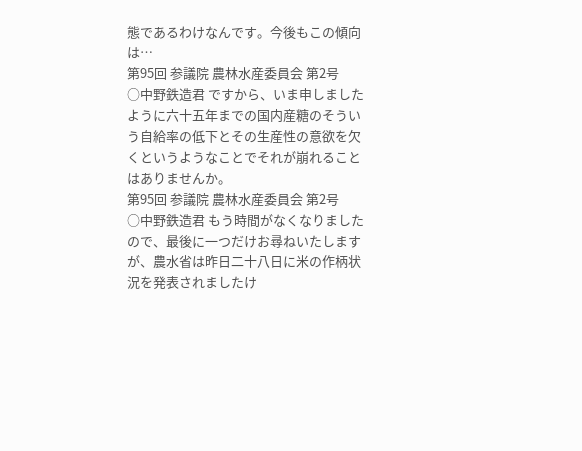態であるわけなんです。今後もこの傾向は…
第95回 参議院 農林水産委員会 第2号
○中野鉄造君 ですから、いま申しましたように六十五年までの国内産糖のそういう自給率の低下とその生産性の意欲を欠くというようなことでそれが崩れることはありませんか。
第95回 参議院 農林水産委員会 第2号
○中野鉄造君 もう時間がなくなりましたので、最後に一つだけお尋ねいたしますが、農水省は昨日二十八日に米の作柄状況を発表されましたけ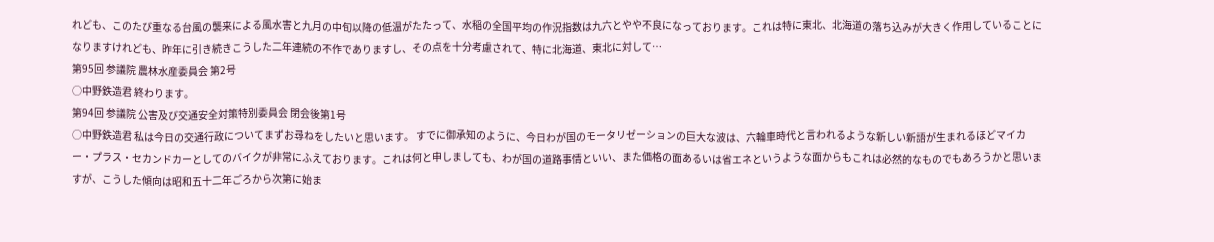れども、このたび重なる台風の襲来による風水害と九月の中旬以降の低温がたたって、水稲の全国平均の作況指数は九六とやや不良になっております。これは特に東北、北海道の落ち込みが大きく作用していることになりますけれども、昨年に引き続きこうした二年連続の不作でありますし、その点を十分考慮されて、特に北海道、東北に対して…
第95回 参議院 農林水産委員会 第2号
○中野鉄造君 終わります。
第94回 参議院 公害及び交通安全対策特別委員会 閉会後第1号
○中野鉄造君 私は今日の交通行政についてまずお尋ねをしたいと思います。 すでに御承知のように、今日わが国のモータリゼーションの巨大な波は、六輪車時代と言われるような新しい新語が生まれるほどマイカー・プラス・セカンドカーとしてのバイクが非常にふえております。これは何と申しましても、わが国の道路事情といい、また価格の面あるいは省エネというような面からもこれは必然的なものでもあろうかと思いますが、こうした傾向は昭和五十二年ごろから次第に始ま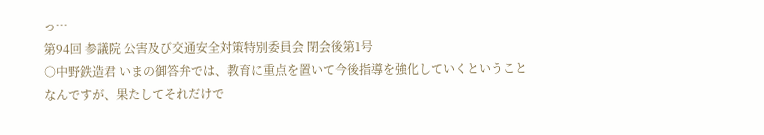っ…
第94回 参議院 公害及び交通安全対策特別委員会 閉会後第1号
○中野鉄造君 いまの御答弁では、教育に重点を置いて今後指導を強化していくということなんですが、果たしてそれだけで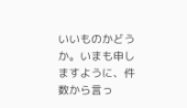いいものかどうか。いまも申しますように、件数から言っ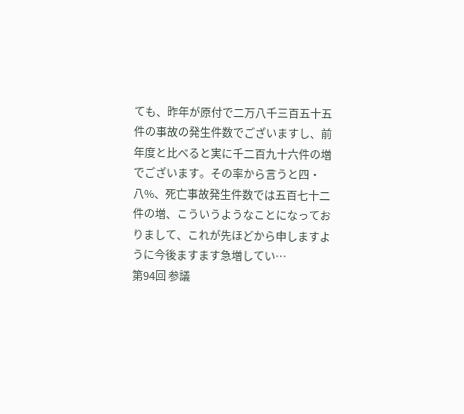ても、昨年が原付で二万八千三百五十五件の事故の発生件数でございますし、前年度と比べると実に千二百九十六件の増でございます。その率から言うと四・八%、死亡事故発生件数では五百七十二件の増、こういうようなことになっておりまして、これが先ほどから申しますように今後ますます急増してい…
第94回 参議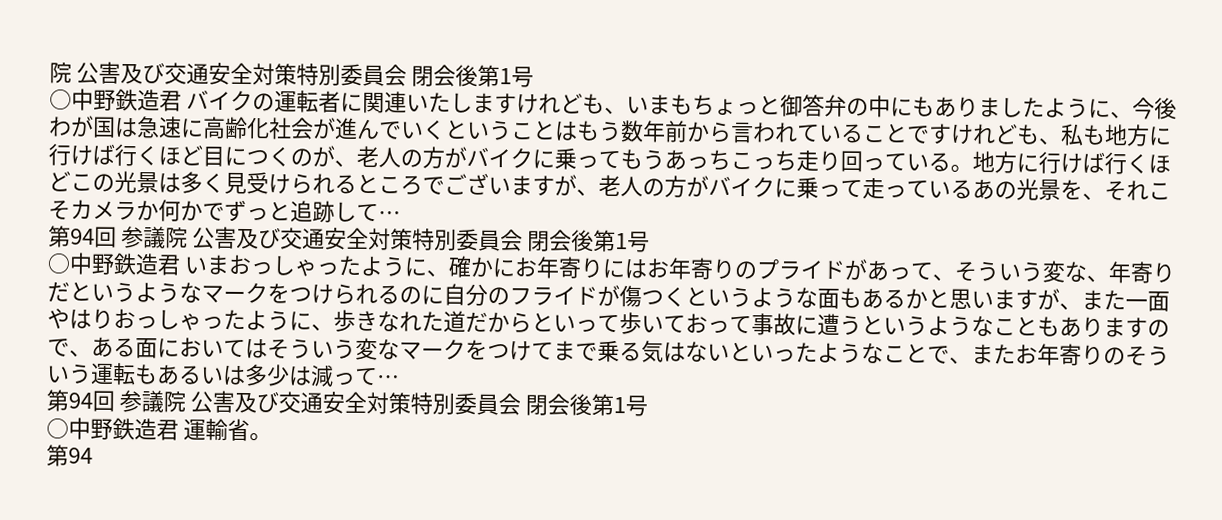院 公害及び交通安全対策特別委員会 閉会後第1号
○中野鉄造君 バイクの運転者に関連いたしますけれども、いまもちょっと御答弁の中にもありましたように、今後わが国は急速に高齢化社会が進んでいくということはもう数年前から言われていることですけれども、私も地方に行けば行くほど目につくのが、老人の方がバイクに乗ってもうあっちこっち走り回っている。地方に行けば行くほどこの光景は多く見受けられるところでございますが、老人の方がバイクに乗って走っているあの光景を、それこそカメラか何かでずっと追跡して…
第94回 参議院 公害及び交通安全対策特別委員会 閉会後第1号
○中野鉄造君 いまおっしゃったように、確かにお年寄りにはお年寄りのプライドがあって、そういう変な、年寄りだというようなマークをつけられるのに自分のフライドが傷つくというような面もあるかと思いますが、また一面やはりおっしゃったように、歩きなれた道だからといって歩いておって事故に遭うというようなこともありますので、ある面においてはそういう変なマークをつけてまで乗る気はないといったようなことで、またお年寄りのそういう運転もあるいは多少は減って…
第94回 参議院 公害及び交通安全対策特別委員会 閉会後第1号
○中野鉄造君 運輸省。
第94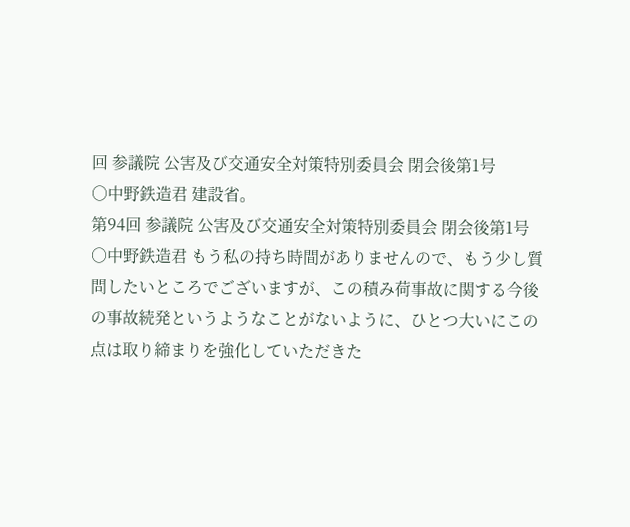回 参議院 公害及び交通安全対策特別委員会 閉会後第1号
○中野鉄造君 建設省。
第94回 参議院 公害及び交通安全対策特別委員会 閉会後第1号
○中野鉄造君 もう私の持ち時間がありませんので、もう少し質問したいところでございますが、この積み荷事故に関する今後の事故続発というようなことがないように、ひとつ大いにこの点は取り締まりを強化していただきた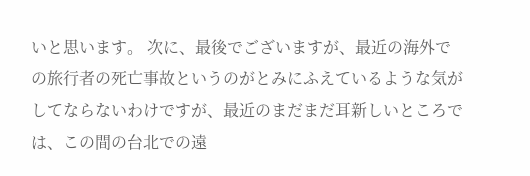いと思います。 次に、最後でございますが、最近の海外での旅行者の死亡事故というのがとみにふえているような気がしてならないわけですが、最近のまだまだ耳新しいところでは、この間の台北での遠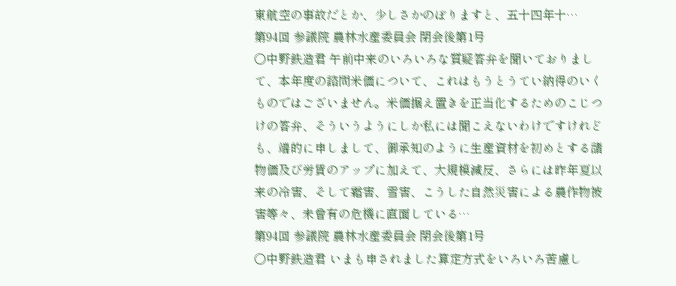東航空の事故だとか、少しさかのぼりますと、五十四年十…
第94回 参議院 農林水産委員会 閉会後第1号
○中野鉄造君 午前中来のいろいろな質疑答弁を聞いておりまして、本年度の諮問米価について、これはもうとうてい納得のいくものではございません。米価据え置きを正当化するためのこじつけの答弁、そういうようにしか私には聞こえないわけですけれども、端的に申しまして、御承知のように生産資材を初めとする諸物価及び労賃のアップに加えて、大規模減反、さらには昨年夏以来の冷害、そして霜害、雪害、こうした自然災害による農作物被害等々、未曾有の危機に直面している…
第94回 参議院 農林水産委員会 閉会後第1号
○中野鉄造君 いまも申されました算定方式をいろいろ苦慮し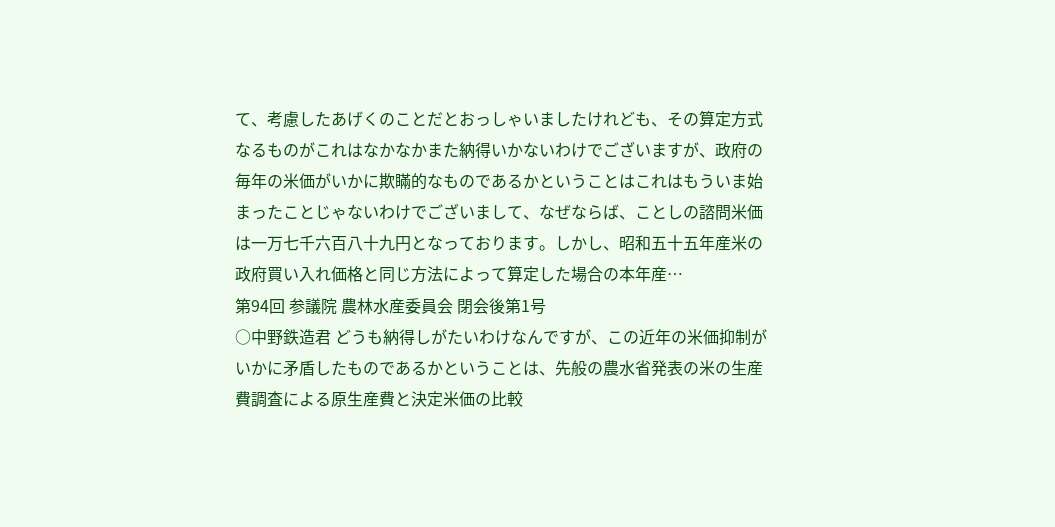て、考慮したあげくのことだとおっしゃいましたけれども、その算定方式なるものがこれはなかなかまた納得いかないわけでございますが、政府の毎年の米価がいかに欺瞞的なものであるかということはこれはもういま始まったことじゃないわけでございまして、なぜならば、ことしの諮問米価は一万七千六百八十九円となっております。しかし、昭和五十五年産米の政府買い入れ価格と同じ方法によって算定した場合の本年産…
第94回 参議院 農林水産委員会 閉会後第1号
○中野鉄造君 どうも納得しがたいわけなんですが、この近年の米価抑制がいかに矛盾したものであるかということは、先般の農水省発表の米の生産費調査による原生産費と決定米価の比較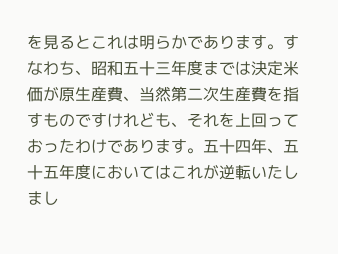を見るとこれは明らかであります。すなわち、昭和五十三年度までは決定米価が原生産費、当然第二次生産費を指すものですけれども、それを上回っておったわけであります。五十四年、五十五年度においてはこれが逆転いたしまし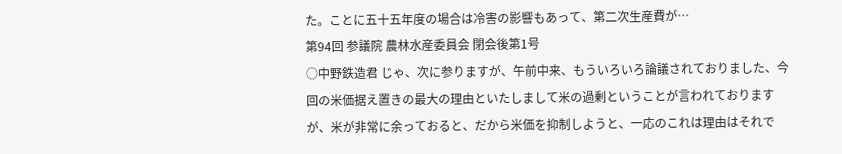た。ことに五十五年度の場合は冷害の影響もあって、第二次生産費が…
第94回 参議院 農林水産委員会 閉会後第1号
○中野鉄造君 じゃ、次に参りますが、午前中来、もういろいろ論議されておりました、今回の米価据え置きの最大の理由といたしまして米の過剰ということが言われておりますが、米が非常に余っておると、だから米価を抑制しようと、一応のこれは理由はそれで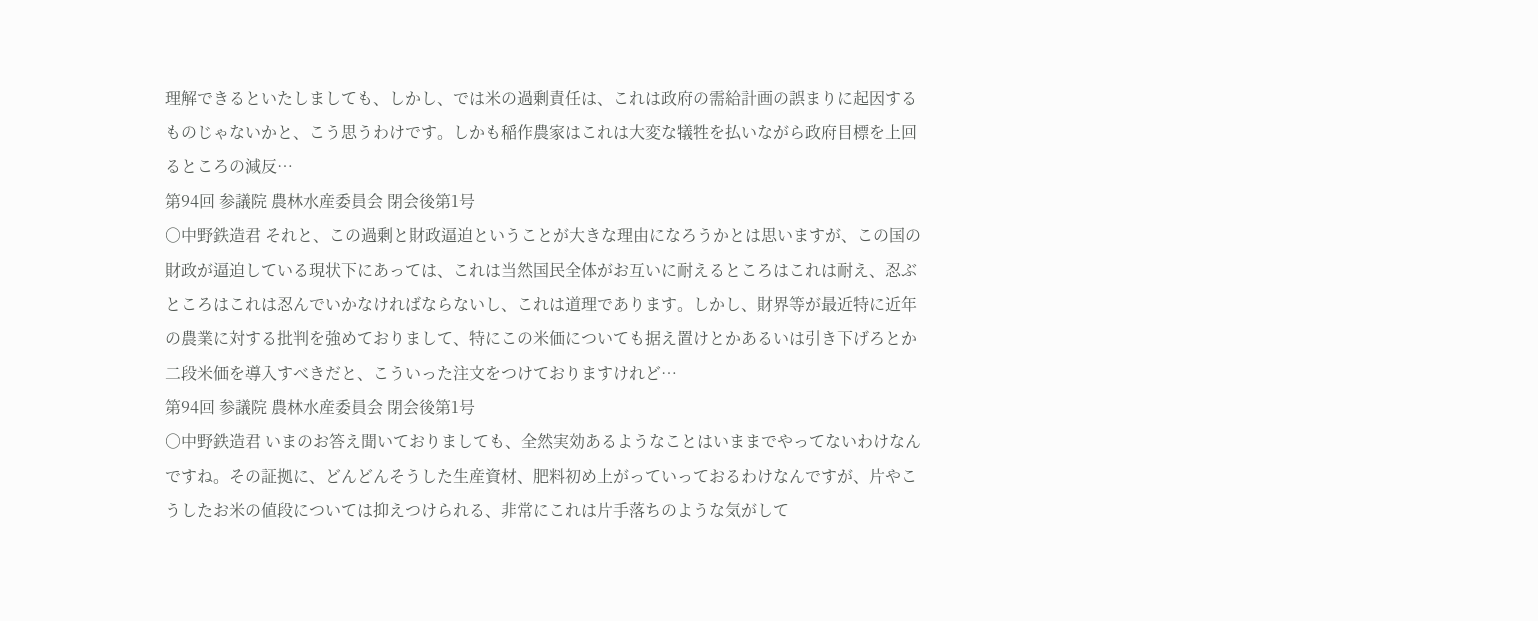理解できるといたしましても、しかし、では米の過剰責任は、これは政府の需給計画の誤まりに起因するものじゃないかと、こう思うわけです。しかも稲作農家はこれは大変な犠牲を払いながら政府目標を上回るところの減反…
第94回 参議院 農林水産委員会 閉会後第1号
○中野鉄造君 それと、この過剰と財政逼迫ということが大きな理由になろうかとは思いますが、この国の財政が逼迫している現状下にあっては、これは当然国民全体がお互いに耐えるところはこれは耐え、忍ぶところはこれは忍んでいかなければならないし、これは道理であります。しかし、財界等が最近特に近年の農業に対する批判を強めておりまして、特にこの米価についても据え置けとかあるいは引き下げろとか二段米価を導入すべきだと、こういった注文をつけておりますけれど…
第94回 参議院 農林水産委員会 閉会後第1号
○中野鉄造君 いまのお答え聞いておりましても、全然実効あるようなことはいままでやってないわけなんですね。その証拠に、どんどんそうした生産資材、肥料初め上がっていっておるわけなんですが、片やこうしたお米の値段については抑えつけられる、非常にこれは片手落ちのような気がして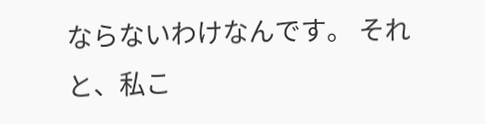ならないわけなんです。 それと、私こ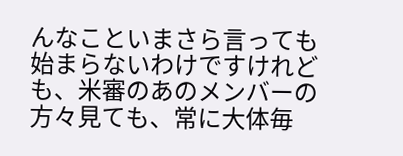んなこといまさら言っても始まらないわけですけれども、米審のあのメンバーの方々見ても、常に大体毎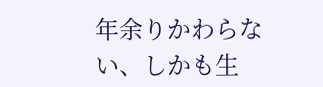年余りかわらない、しかも生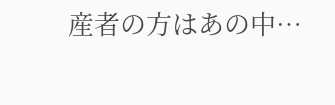産者の方はあの中…